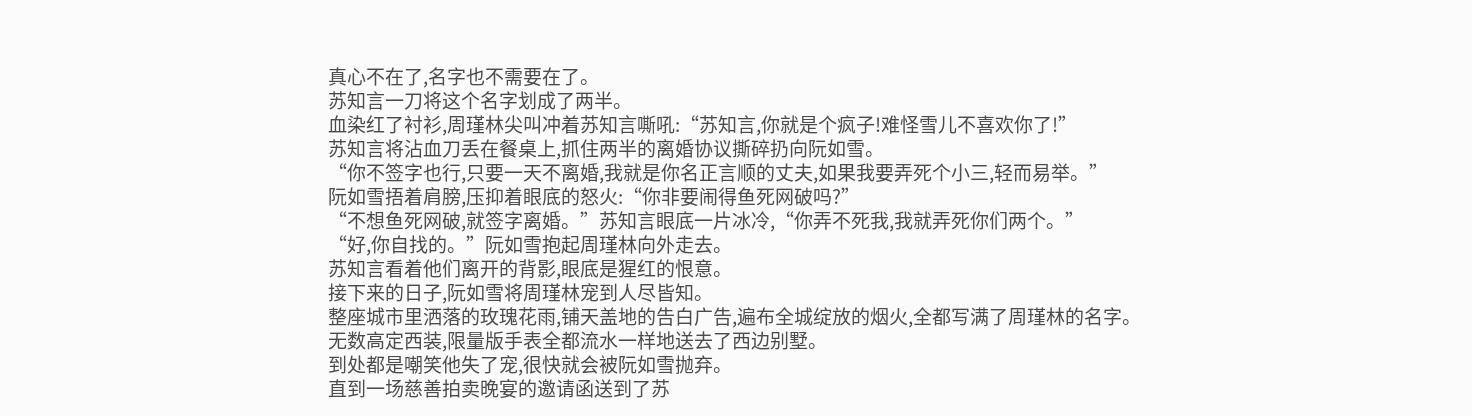真心不在了,名字也不需要在了。
苏知言一刀将这个名字划成了两半。
血染红了衬衫,周瑾林尖叫冲着苏知言嘶吼:“苏知言,你就是个疯子!难怪雪儿不喜欢你了!”
苏知言将沾血刀丢在餐桌上,抓住两半的离婚协议撕碎扔向阮如雪。
“你不签字也行,只要一天不离婚,我就是你名正言顺的丈夫,如果我要弄死个小三,轻而易举。”
阮如雪捂着肩膀,压抑着眼底的怒火:“你非要闹得鱼死网破吗?”
“不想鱼死网破,就签字离婚。”苏知言眼底一片冰冷,“你弄不死我,我就弄死你们两个。”
“好,你自找的。”阮如雪抱起周瑾林向外走去。
苏知言看着他们离开的背影,眼底是猩红的恨意。
接下来的日子,阮如雪将周瑾林宠到人尽皆知。
整座城市里洒落的玫瑰花雨,铺天盖地的告白广告,遍布全城绽放的烟火,全都写满了周瑾林的名字。
无数高定西装,限量版手表全都流水一样地送去了西边别墅。
到处都是嘲笑他失了宠,很快就会被阮如雪抛弃。
直到一场慈善拍卖晚宴的邀请函送到了苏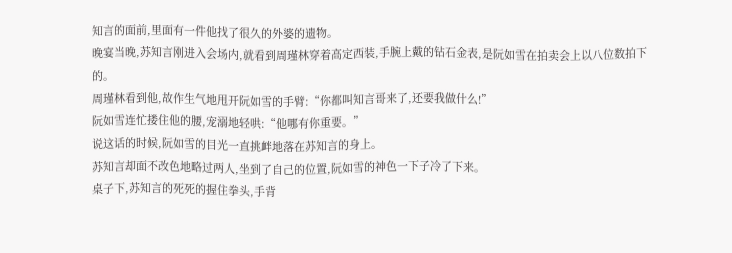知言的面前,里面有一件他找了很久的外婆的遗物。
晚宴当晚,苏知言刚进入会场内,就看到周瑾林穿着高定西装,手腕上戴的钻石金表,是阮如雪在拍卖会上以八位数拍下的。
周瑾林看到他,故作生气地甩开阮如雪的手臂:“你都叫知言哥来了,还要我做什么!”
阮如雪连忙搂住他的腰,宠溺地轻哄:“他哪有你重要。”
说这话的时候,阮如雪的目光一直挑衅地落在苏知言的身上。
苏知言却面不改色地略过两人,坐到了自己的位置,阮如雪的神色一下子冷了下来。
桌子下,苏知言的死死的握住拳头,手背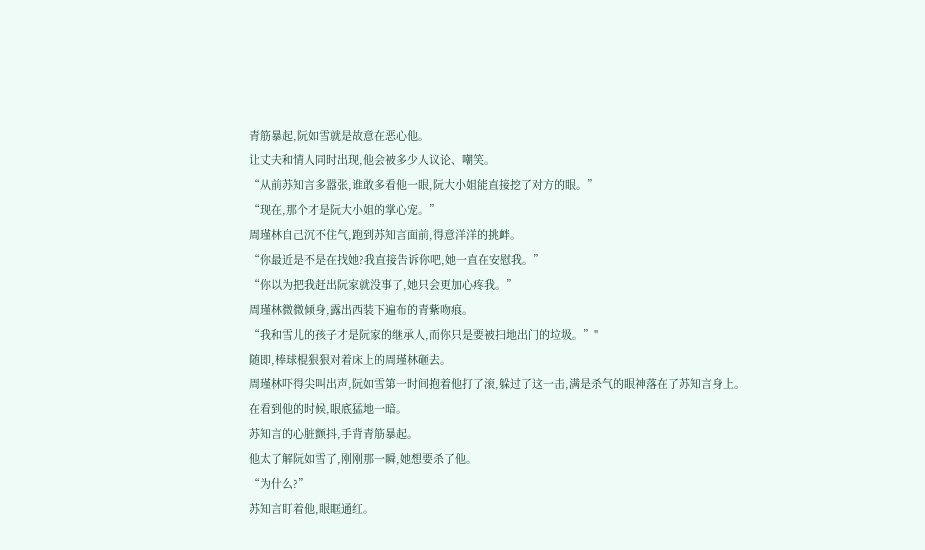青筋暴起,阮如雪就是故意在恶心他。
让丈夫和情人同时出现,他会被多少人议论、嘲笑。
“从前苏知言多嚣张,谁敢多看他一眼,阮大小姐能直接挖了对方的眼。”
“现在,那个才是阮大小姐的掌心宠。”
周瑾林自己沉不住气,跑到苏知言面前,得意洋洋的挑衅。
“你最近是不是在找她?我直接告诉你吧,她一直在安慰我。”
“你以为把我赶出阮家就没事了,她只会更加心疼我。”
周瑾林微微倾身,露出西装下遍布的青紫吻痕。
“我和雪儿的孩子才是阮家的继承人,而你只是要被扫地出门的垃圾。”"
随即,棒球棍狠狠对着床上的周瑾林砸去。
周瑾林吓得尖叫出声,阮如雪第一时间抱着他打了滚,躲过了这一击,满是杀气的眼神落在了苏知言身上。
在看到他的时候,眼底猛地一暗。
苏知言的心脏颤抖,手背青筋暴起。
他太了解阮如雪了,刚刚那一瞬,她想要杀了他。
“为什么?”
苏知言盯着他,眼眶通红。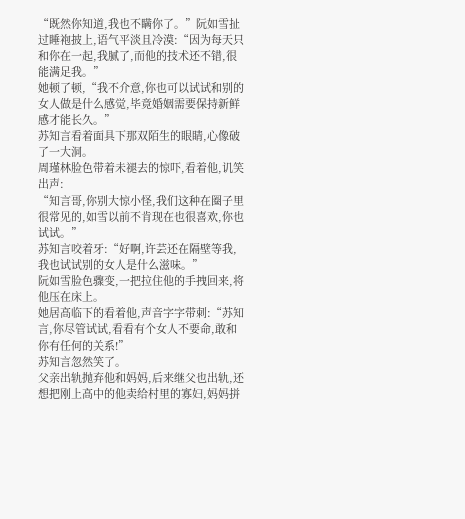“既然你知道,我也不瞒你了。”阮如雪扯过睡袍披上,语气平淡且冷漠:“因为每天只和你在一起,我腻了,而他的技术还不错,很能满足我。”
她顿了顿,“我不介意,你也可以试试和别的女人做是什么感觉,毕竟婚姻需要保持新鲜感才能长久。”
苏知言看着面具下那双陌生的眼睛,心像破了一大洞。
周瑾林脸色带着未褪去的惊吓,看着他,讥笑出声:
“知言哥,你别大惊小怪,我们这种在圈子里很常见的,如雪以前不肯现在也很喜欢,你也试试。”
苏知言咬着牙:“好啊,许芸还在隔壁等我,我也试试别的女人是什么滋味。”
阮如雪脸色骤变,一把拉住他的手拽回来,将他压在床上。
她居高临下的看着他,声音字字带刺:“苏知言,你尽管试试,看看有个女人不要命,敢和你有任何的关系!”
苏知言忽然笑了。
父亲出轨抛弃他和妈妈,后来继父也出轨,还想把刚上高中的他卖给村里的寡妇,妈妈拼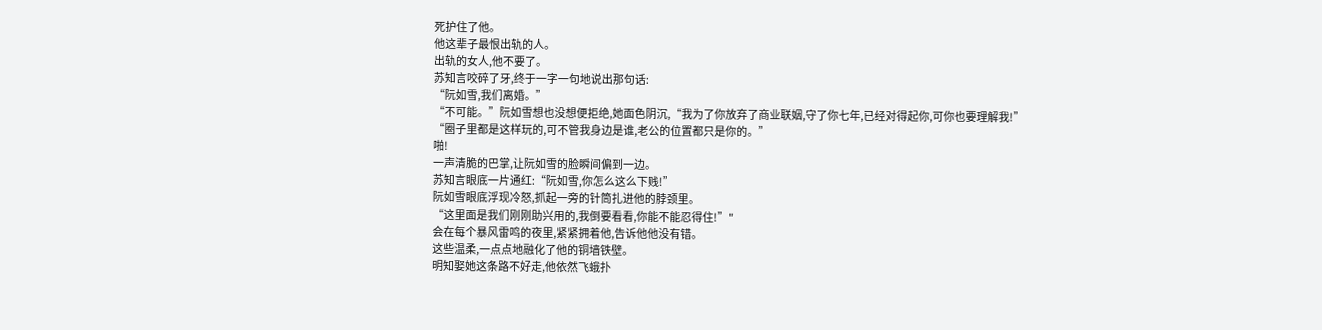死护住了他。
他这辈子最恨出轨的人。
出轨的女人,他不要了。
苏知言咬碎了牙,终于一字一句地说出那句话:
“阮如雪,我们离婚。”
“不可能。”阮如雪想也没想便拒绝,她面色阴沉,“我为了你放弃了商业联姻,守了你七年,已经对得起你,可你也要理解我!”
“圈子里都是这样玩的,可不管我身边是谁,老公的位置都只是你的。”
啪!
一声清脆的巴掌,让阮如雪的脸瞬间偏到一边。
苏知言眼底一片通红:“阮如雪,你怎么这么下贱!”
阮如雪眼底浮现冷怒,抓起一旁的针筒扎进他的脖颈里。
“这里面是我们刚刚助兴用的,我倒要看看,你能不能忍得住!”"
会在每个暴风雷鸣的夜里,紧紧拥着他,告诉他他没有错。
这些温柔,一点点地融化了他的铜墙铁壁。
明知娶她这条路不好走,他依然飞蛾扑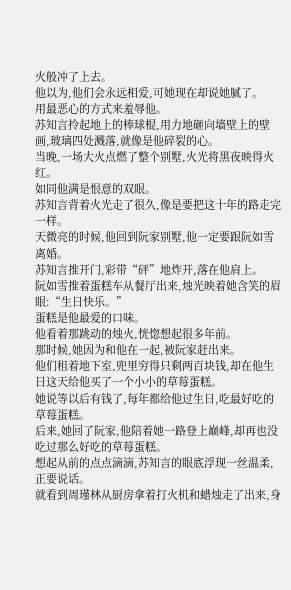火般冲了上去。
他以为,他们会永远相爱,可她现在却说她腻了。
用最恶心的方式来羞辱他。
苏知言拎起地上的棒球棍,用力地砸向墙壁上的壁画,玻璃四处溅落,就像是他碎裂的心。
当晚,一场大火点燃了整个别墅,火光将黑夜映得火红。
如同他满是恨意的双眼。
苏知言背着火光走了很久,像是要把这十年的路走完一样。
天微亮的时候,他回到阮家别墅,他一定要跟阮如雪离婚。
苏知言推开门,彩带“砰”地炸开,落在他肩上。
阮如雪推着蛋糕车从餐厅出来,烛光映着她含笑的眉眼:“生日快乐。”
蛋糕是他最爱的口味。
他看着那跳动的烛火,恍惚想起很多年前。
那时候,她因为和他在一起,被阮家赶出来。
他们租着地下室,兜里穷得只剩两百块钱,却在他生日这天给他买了一个小小的草莓蛋糕。
她说等以后有钱了,每年都给他过生日,吃最好吃的草莓蛋糕。
后来,她回了阮家,他陪着她一路登上巅峰,却再也没吃过那么好吃的草莓蛋糕。
想起从前的点点滴滴,苏知言的眼底浮现一丝温柔,正要说话。
就看到周瑾林从厨房拿着打火机和蜡烛走了出来,身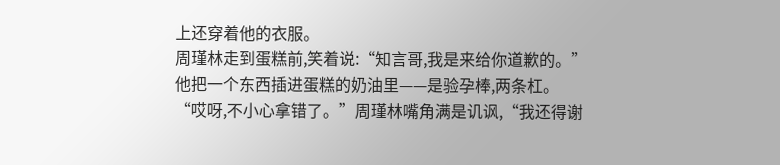上还穿着他的衣服。
周瑾林走到蛋糕前,笑着说:“知言哥,我是来给你道歉的。”
他把一个东西插进蛋糕的奶油里——是验孕棒,两条杠。
“哎呀,不小心拿错了。”周瑾林嘴角满是讥讽,“我还得谢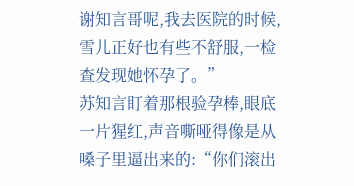谢知言哥呢,我去医院的时候,雪儿正好也有些不舒服,一检查发现她怀孕了。”
苏知言盯着那根验孕棒,眼底一片猩红,声音嘶哑得像是从嗓子里逼出来的:“你们滚出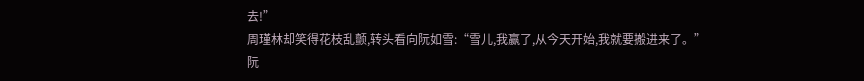去!”
周瑾林却笑得花枝乱颤,转头看向阮如雪:“雪儿,我赢了,从今天开始,我就要搬进来了。”
阮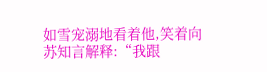如雪宠溺地看着他,笑着向苏知言解释:“我跟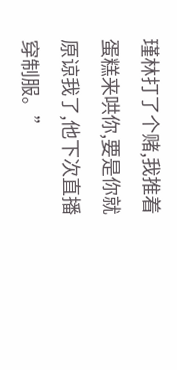瑾林打了个赌,我推着蛋糕来哄你,要是你就原谅我了,他下次直播穿制服。”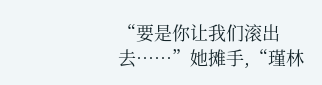“要是你让我们滚出去……”她摊手,“瑾林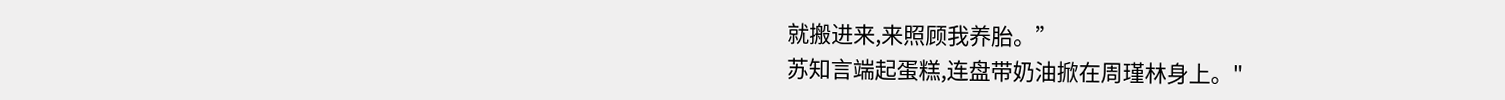就搬进来,来照顾我养胎。”
苏知言端起蛋糕,连盘带奶油掀在周瑾林身上。"